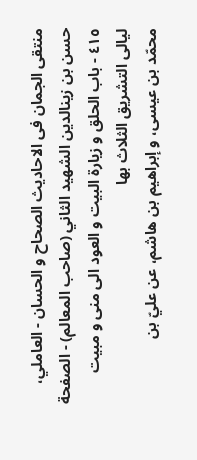منتقى الجمان فى الاحاديث الصحاح و الحسان - العاملي، حسن بن زينالدين الشهيد الثاني (صاحب المعالم) - الصفحة ٤١٥ - باب الحلق و زيارة البيت و العود الى منى و مبيت ليالى التشريق الثلاث بها
محمّد بن عيسى، و إبراهيم بن هاشم، عن عليّ بن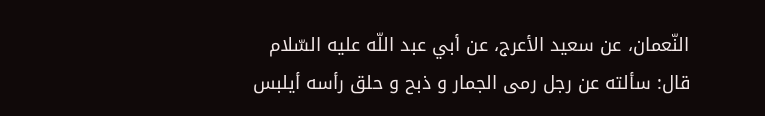النّعمان، عن سعيد الأعرج، عن أبي عبد اللّه عليه السّلام قال: سألته عن رجل رمى الجمار و ذبح و حلق رأسه أيلبس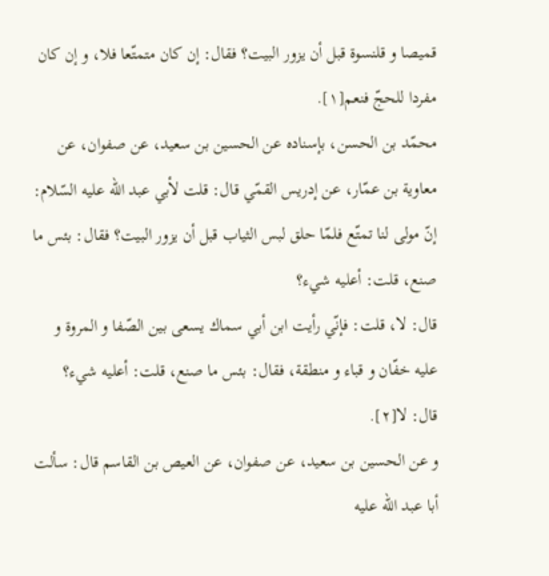قميصا و قلنسوة قبل أن يزور البيت؟ فقال: إن كان متمتّعا فلا، و إن كان مفردا للحجّ فنعم[١].
محمّد بن الحسن، بإسناده عن الحسين بن سعيد، عن صفوان، عن معاوية بن عمّار، عن إدريس القمّي قال: قلت لأبي عبد اللّه عليه السّلام: إنّ مولى لنا تمتّع فلمّا حلق لبس الثياب قبل أن يزور البيت؟ فقال: بئس ما صنع، قلت: أعليه شيء؟
قال: لا، قلت: فإنّي رأيت ابن أبي سماك يسعى بين الصّفا و المروة و عليه خفّان و قباء و منطقة، فقال: بئس ما صنع، قلت: أعليه شيء؟ قال: لا[٢].
و عن الحسين بن سعيد، عن صفوان، عن العيص بن القاسم قال: سألت أبا عبد اللّه عليه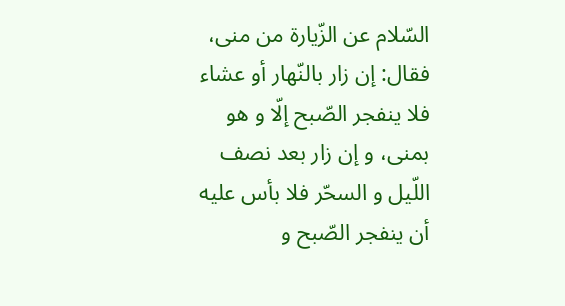السّلام عن الزّيارة من منى، فقال: إن زار بالنّهار أو عشاء فلا ينفجر الصّبح إلّا و هو بمنى، و إن زار بعد نصف اللّيل و السحّر فلا بأس عليه أن ينفجر الصّبح و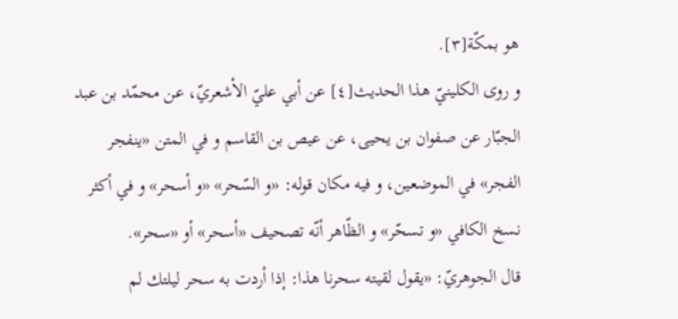هو بمكّة[٣].
و روى الكلينيّ هذا الحديث[٤] عن أبي عليّ الأشعريّ، عن محمّد بن عبد الجبّار عن صفوان بن يحيى، عن عيص بن القاسم و في المتن «ينفجر الفجر» في الموضعين، و فيه مكان قوله: «و السّحر» «و أسحر» و في أكثر نسخ الكافي «و تسحّر» و الظّاهر أنّه تصحيف «أسحر» أو «سحر».
قال الجوهريّ: «يقول لقيته سحرنا هذا: إذا أردت به سحر ليلتك لم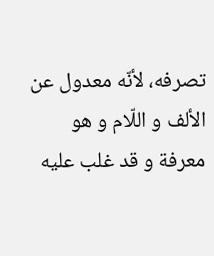تصرفه، لأنّه معدول عن الألف و اللّام و هو معرفة و قد غلب عليه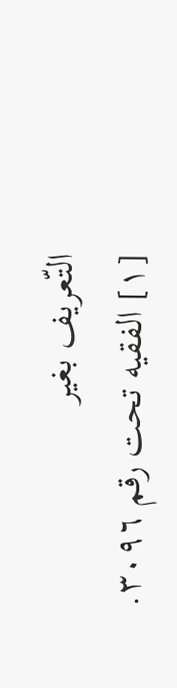التّعريف بغير
[١] الفقيه تحت رقم ٣٠٩٦.